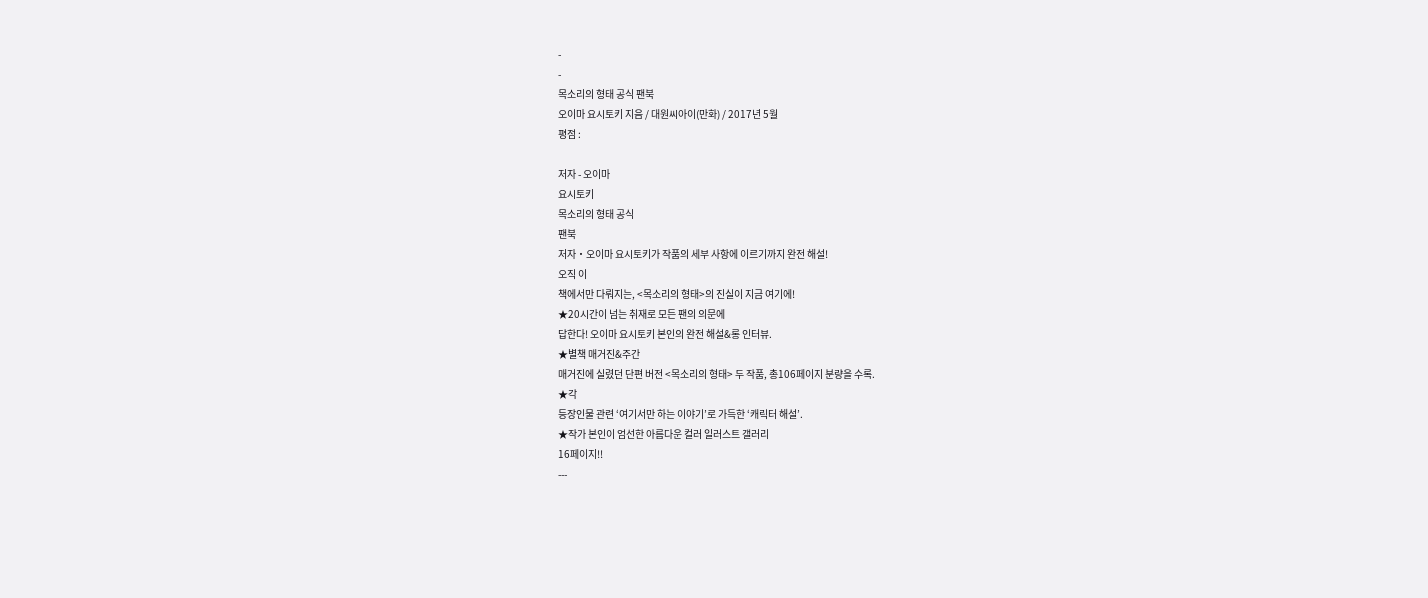-
-
목소리의 형태 공식 팬북
오이마 요시토키 지음 / 대원씨아이(만화) / 2017년 5월
평점 :

저자 - 오이마
요시토키
목소리의 형태 공식
팬북
저자‧오이마 요시토키가 작품의 세부 사항에 이르기까지 완전 해설!
오직 이
책에서만 다뤄지는, <목소리의 형태>의 진실이 지금 여기에!
★20시간이 넘는 취재로 모든 팬의 의문에
답한다! 오이마 요시토키 본인의 완전 해설&롱 인터뷰.
★별책 매거진&주간
매거진에 실렸던 단편 버전 <목소리의 형태> 두 작품, 총106페이지 분량을 수록.
★각
등장인물 관련 ‘여기서만 하는 이야기’로 가득한 ‘캐릭터 해설’.
★작가 본인이 엄선한 아름다운 컬러 일러스트 갤러리
16페이지!!
---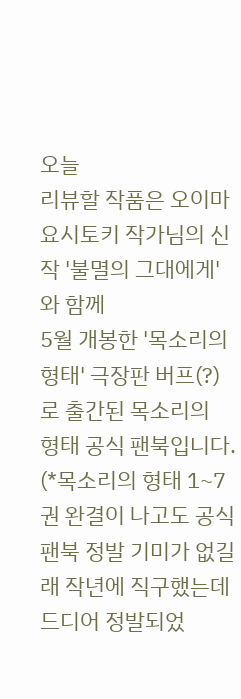오늘
리뷰할 작품은 오이마 요시토키 작가님의 신작 '불멸의 그대에게'와 함께
5월 개봉한 '목소리의 형태' 극장판 버프(?)로 출간된 목소리의
형태 공식 팬북입니다.
(*목소리의 형태 1~7권 완결이 나고도 공식 팬북 정발 기미가 없길래 작년에 직구했는데
드디어 정발되었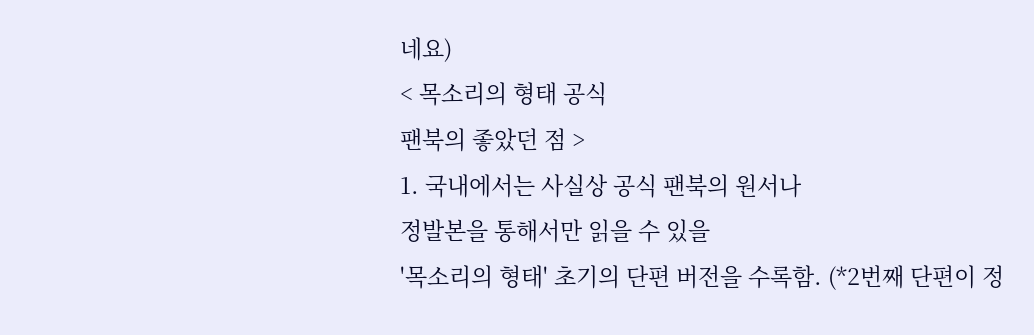네요)
< 목소리의 형태 공식
팬북의 좋았던 점 >
1. 국내에서는 사실상 공식 팬북의 원서나
정발본을 통해서만 읽을 수 있을
'목소리의 형태' 초기의 단편 버전을 수록함. (*2번째 단편이 정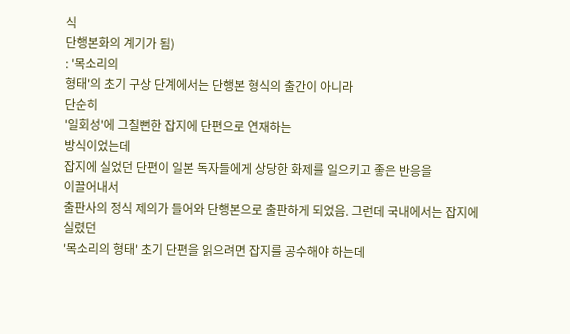식
단행본화의 계기가 됨)
: '목소리의
형태'의 초기 구상 단계에서는 단행본 형식의 출간이 아니라
단순히
'일회성'에 그칠뻔한 잡지에 단편으로 연재하는
방식이었는데
잡지에 실었던 단편이 일본 독자들에게 상당한 화제를 일으키고 좋은 반응을
이끌어내서
출판사의 정식 제의가 들어와 단행본으로 출판하게 되었음. 그런데 국내에서는 잡지에
실렸던
'목소리의 형태' 초기 단편을 읽으려면 잡지를 공수해야 하는데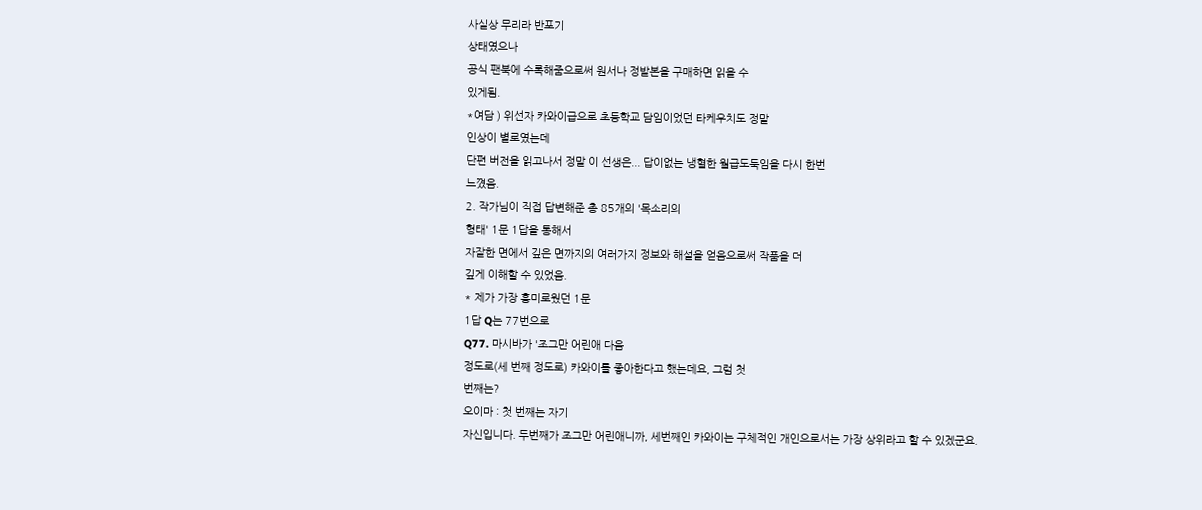사실상 무리라 반포기
상태였으나
공식 팬북에 수록해줌으로써 원서나 정발본을 구매하면 읽을 수
있게됨.
*여담 ) 위선자 카와이급으로 초등학교 담임이었던 타케우치도 정말
인상이 별로였는데
단편 버전을 읽고나서 정말 이 선생은... 답이없는 냉혈한 월급도둑임을 다시 한번
느꼈음.
2. 작가님이 직접 답변해준 총 85개의 '목소리의
형태' 1문 1답을 통해서
자잘한 면에서 깊은 면까지의 여러가지 정보와 해설을 얻음으로써 작품을 더
깊게 이해할 수 있었음.
* 제가 가장 흥미로웠던 1문
1답 Q는 77번으로
Q77. 마시바가 '조그만 어린애 다음
정도로(세 번째 정도로) 카와이를 좋아한다고 했는데요, 그럼 첫
번째는?
오이마 : 첫 번째는 자기
자신입니다. 두번째가 조그만 어린애니까, 세번째인 카와이는 구체적인 개인으로서는 가장 상위라고 할 수 있겠군요.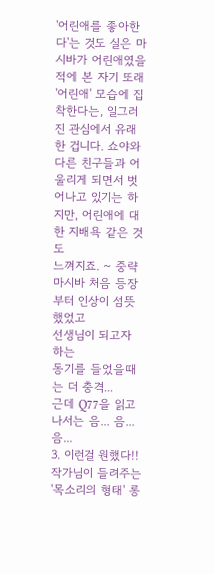'어린애를 좋아한다'는 것도 실은 마시바가 어린애였을 적에 본 자기 또래 '어린애' 모습에 집착한다는, 일그러진 관심에서 유래한 겁니다. 쇼야와
다른 친구들과 어울리게 되면서 벗어나고 있기는 하지만, 어린애에 대한 지배욕 같은 것도
느껴지죠. ~ 중략
마시바 처음 등장부터 인상이 섬뜻했었고
선생님이 되고자 하는
동기를 들었을때는 더 충격...
근데 Q77을 읽고나서는 음... 음...
음...
3. 이런걸 원했다!! 작가님이 들려주는 '목소리의 형태' 롱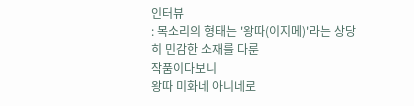인터뷰
: 목소리의 형태는 '왕따(이지메)'라는 상당히 민감한 소재를 다룬
작품이다보니
왕따 미화네 아니네로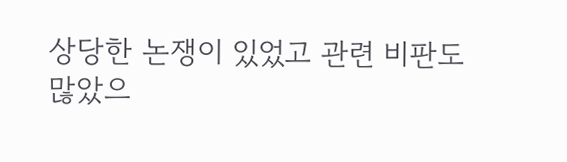상당한 논쟁이 있었고 관련 비판도
많았으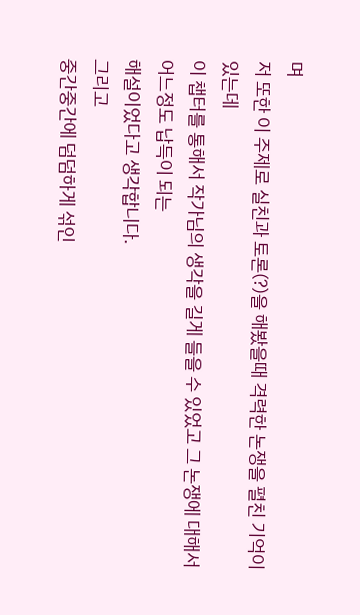며
저 또한 이 주제로 실친과 토론(?)을 해봤을때 격력한 논쟁을 펼친 기억이
있는데
이 챕터를 통해서 작가님의 생각을 길게 들을 수 있었고 그 논쟁에 대해서 어느정도 납득이 되는
해설이었다고 생각합니다.
그리고
중간중간에 덤덤하게 섞인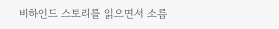비하인드 스토리를 읽으면서 소름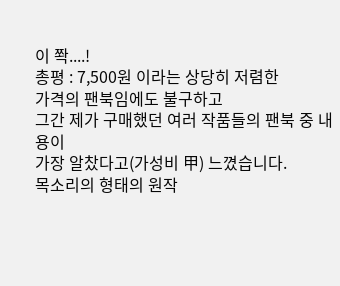이 쫙....!
총평 : 7,500원 이라는 상당히 저렴한
가격의 팬북임에도 불구하고
그간 제가 구매했던 여러 작품들의 팬북 중 내용이
가장 알찼다고(가성비 甲) 느꼈습니다.
목소리의 형태의 원작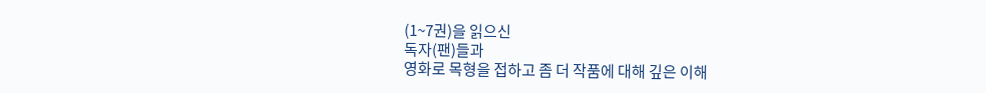(1~7권)을 읽으신
독자(팬)들과
영화로 목형을 접하고 좀 더 작품에 대해 깊은 이해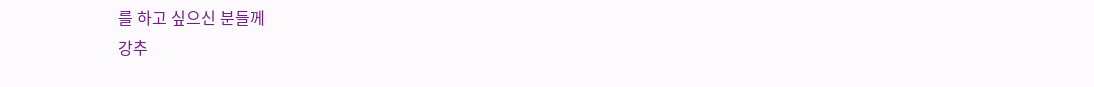를 하고 싶으신 분들께
강추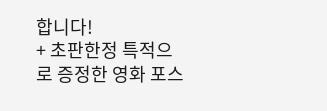합니다!
+ 초판한정 특적으로 증정한 영화 포스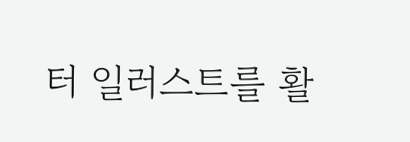터 일러스트를 활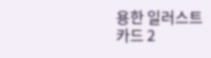용한 일러스트
카드 2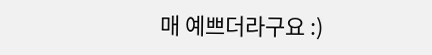매 예쁘더라구요 :)